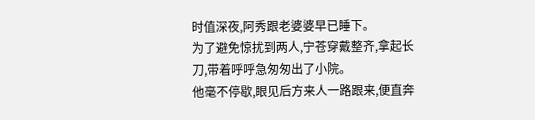时值深夜,阿秀跟老婆婆早已睡下。
为了避免惊扰到两人,宁苍穿戴整齐,拿起长刀,带着呼呼急匆匆出了小院。
他毫不停歇,眼见后方来人一路跟来,便直奔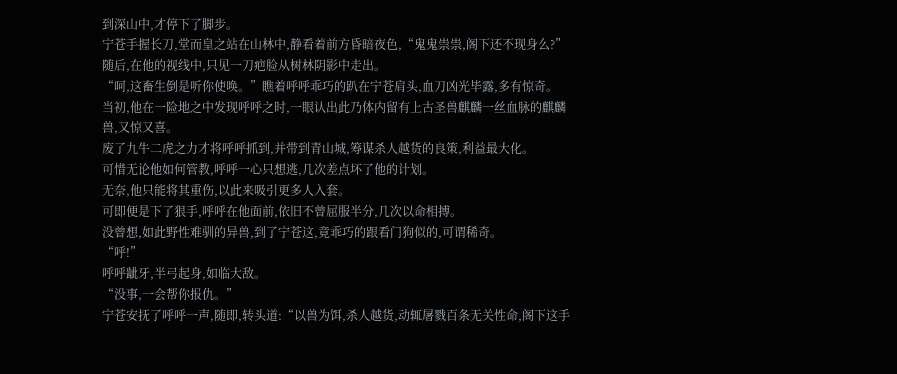到深山中,才停下了脚步。
宁苍手握长刀,堂而皇之站在山林中,静看着前方昏暗夜色,“鬼鬼祟祟,阁下还不现身么?”
随后,在他的视线中,只见一刀疤脸从树林阴影中走出。
“呵,这畜生倒是听你使唤。”瞧着呼呼乖巧的趴在宁苍肩头,血刀凶光毕露,多有惊奇。
当初,他在一险地之中发现呼呼之时,一眼认出此乃体内留有上古圣兽麒麟一丝血脉的麒麟兽,又惊又喜。
废了九牛二虎之力才将呼呼抓到,并带到青山城,筹谋杀人越货的良策,利益最大化。
可惜无论他如何管教,呼呼一心只想逃,几次差点坏了他的计划。
无奈,他只能将其重伤,以此来吸引更多人入套。
可即便是下了狠手,呼呼在他面前,依旧不曾屈服半分,几次以命相搏。
没曾想,如此野性难驯的异兽,到了宁苍这,竟乖巧的跟看门狗似的,可谓稀奇。
“呼!”
呼呼龇牙,半弓起身,如临大敌。
“没事,一会帮你报仇。”
宁苍安抚了呼呼一声,随即,转头道:“以兽为饵,杀人越货,动辄屠戮百条无关性命,阁下这手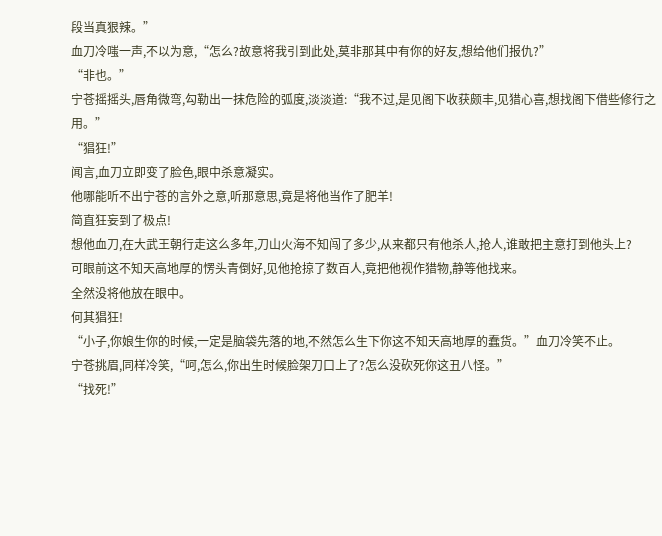段当真狠辣。”
血刀冷嗤一声,不以为意,“怎么?故意将我引到此处,莫非那其中有你的好友,想给他们报仇?”
“非也。”
宁苍摇摇头,唇角微弯,勾勒出一抹危险的弧度,淡淡道:“我不过,是见阁下收获颇丰,见猎心喜,想找阁下借些修行之用。”
“猖狂!”
闻言,血刀立即变了脸色,眼中杀意凝实。
他哪能听不出宁苍的言外之意,听那意思,竟是将他当作了肥羊!
简直狂妄到了极点!
想他血刀,在大武王朝行走这么多年,刀山火海不知闯了多少,从来都只有他杀人,抢人,谁敢把主意打到他头上?
可眼前这不知天高地厚的愣头青倒好,见他抢掠了数百人,竟把他视作猎物,静等他找来。
全然没将他放在眼中。
何其猖狂!
“小子,你娘生你的时候,一定是脑袋先落的地,不然怎么生下你这不知天高地厚的蠢货。”血刀冷笑不止。
宁苍挑眉,同样冷笑,“呵,怎么,你出生时候脸架刀口上了?怎么没砍死你这丑八怪。”
“找死!”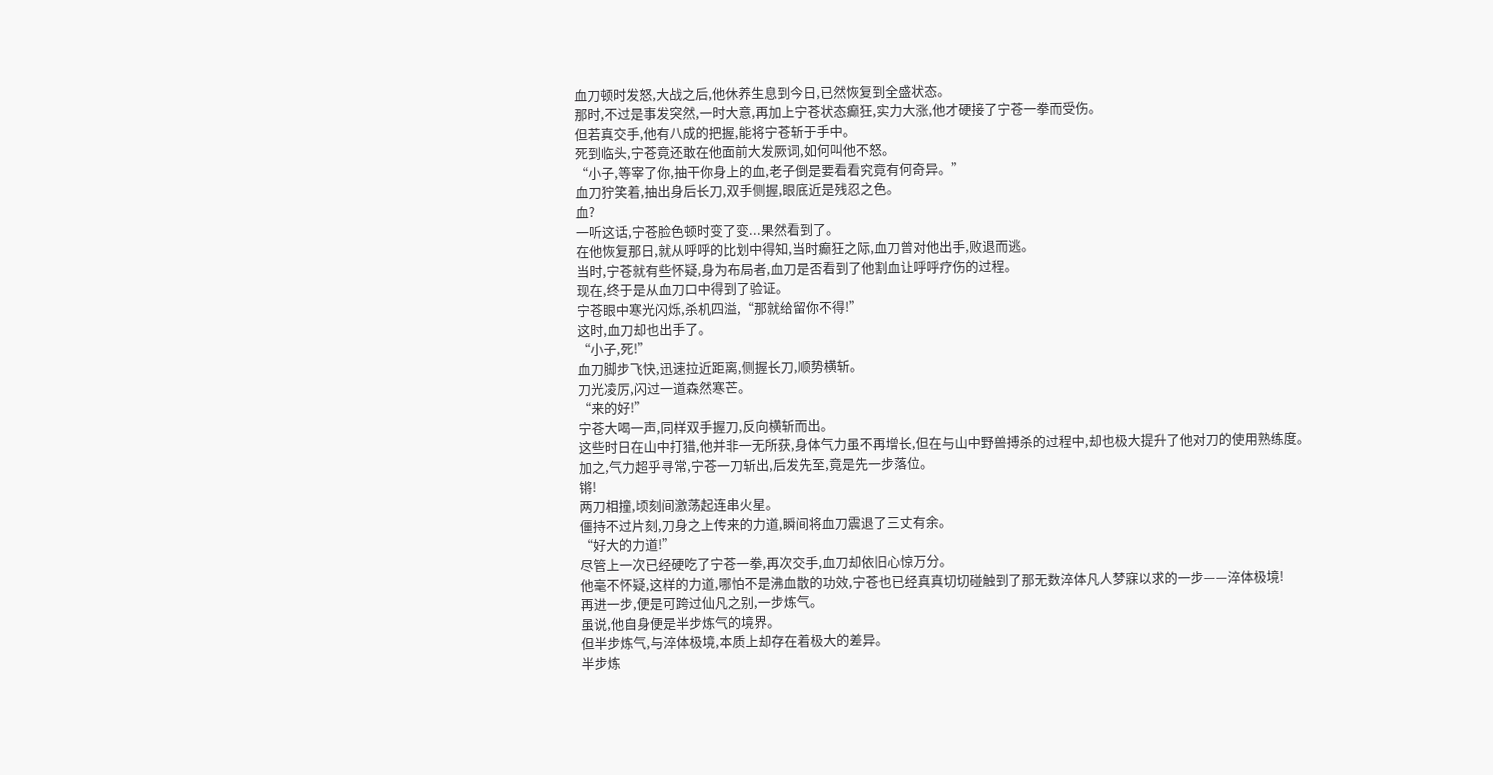血刀顿时发怒,大战之后,他休养生息到今日,已然恢复到全盛状态。
那时,不过是事发突然,一时大意,再加上宁苍状态癫狂,实力大涨,他才硬接了宁苍一拳而受伤。
但若真交手,他有八成的把握,能将宁苍斩于手中。
死到临头,宁苍竟还敢在他面前大发厥词,如何叫他不怒。
“小子,等宰了你,抽干你身上的血,老子倒是要看看究竟有何奇异。”
血刀狞笑着,抽出身后长刀,双手侧握,眼底近是残忍之色。
血?
一听这话,宁苍脸色顿时变了变...果然看到了。
在他恢复那日,就从呼呼的比划中得知,当时癫狂之际,血刀曾对他出手,败退而逃。
当时,宁苍就有些怀疑,身为布局者,血刀是否看到了他割血让呼呼疗伤的过程。
现在,终于是从血刀口中得到了验证。
宁苍眼中寒光闪烁,杀机四溢,“那就给留你不得!”
这时,血刀却也出手了。
“小子,死!”
血刀脚步飞快,迅速拉近距离,侧握长刀,顺势横斩。
刀光凌厉,闪过一道森然寒芒。
“来的好!”
宁苍大喝一声,同样双手握刀,反向横斩而出。
这些时日在山中打猎,他并非一无所获,身体气力虽不再增长,但在与山中野兽搏杀的过程中,却也极大提升了他对刀的使用熟练度。
加之,气力超乎寻常,宁苍一刀斩出,后发先至,竟是先一步落位。
锵!
两刀相撞,顷刻间激荡起连串火星。
僵持不过片刻,刀身之上传来的力道,瞬间将血刀震退了三丈有余。
“好大的力道!”
尽管上一次已经硬吃了宁苍一拳,再次交手,血刀却依旧心惊万分。
他毫不怀疑,这样的力道,哪怕不是沸血散的功效,宁苍也已经真真切切碰触到了那无数淬体凡人梦寐以求的一步——淬体极境!
再进一步,便是可跨过仙凡之别,一步炼气。
虽说,他自身便是半步炼气的境界。
但半步炼气,与淬体极境,本质上却存在着极大的差异。
半步炼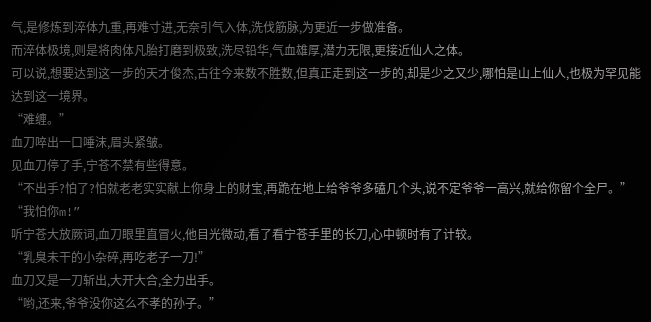气,是修炼到淬体九重,再难寸进,无奈引气入体,洗伐筋脉,为更近一步做准备。
而淬体极境,则是将肉体凡胎打磨到极致,洗尽铅华,气血雄厚,潜力无限,更接近仙人之体。
可以说,想要达到这一步的天才俊杰,古往今来数不胜数,但真正走到这一步的,却是少之又少,哪怕是山上仙人,也极为罕见能达到这一境界。
“难缠。”
血刀啐出一口唾沫,眉头紧皱。
见血刀停了手,宁苍不禁有些得意。
“不出手?怕了?怕就老老实实献上你身上的财宝,再跪在地上给爷爷多磕几个头,说不定爷爷一高兴,就给你留个全尸。”
“我怕你m!”
听宁苍大放厥词,血刀眼里直冒火,他目光微动,看了看宁苍手里的长刀,心中顿时有了计较。
“乳臭未干的小杂碎,再吃老子一刀!”
血刀又是一刀斩出,大开大合,全力出手。
“哟,还来,爷爷没你这么不孝的孙子。”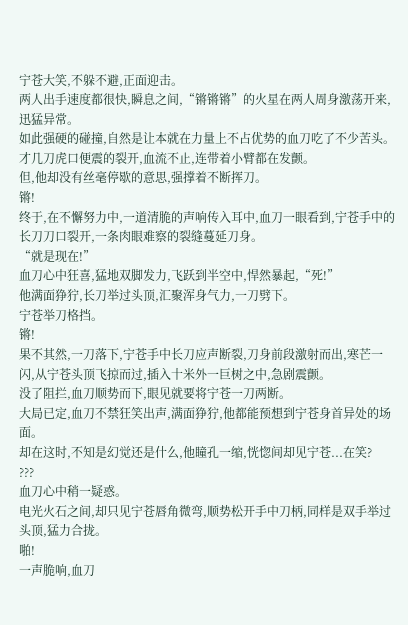宁苍大笑,不躲不避,正面迎击。
两人出手速度都很快,瞬息之间,“锵锵锵”的火星在两人周身激荡开来,迅猛异常。
如此强硬的碰撞,自然是让本就在力量上不占优势的血刀吃了不少苦头。
才几刀虎口便震的裂开,血流不止,连带着小臂都在发颤。
但,他却没有丝毫停歇的意思,强撑着不断挥刀。
锵!
终于,在不懈努力中,一道清脆的声响传入耳中,血刀一眼看到,宁苍手中的长刀刀口裂开,一条肉眼难察的裂缝蔓延刀身。
“就是现在!”
血刀心中狂喜,猛地双脚发力,飞跃到半空中,悍然暴起,“死!”
他满面狰狞,长刀举过头顶,汇聚浑身气力,一刀劈下。
宁苍举刀格挡。
锵!
果不其然,一刀落下,宁苍手中长刀应声断裂,刀身前段激射而出,寒芒一闪,从宁苍头顶飞掠而过,插入十米外一巨树之中,急剧震颤。
没了阻拦,血刀顺势而下,眼见就要将宁苍一刀两断。
大局已定,血刀不禁狂笑出声,满面狰狞,他都能预想到宁苍身首异处的场面。
却在这时,不知是幻觉还是什么,他瞳孔一缩,恍惚间却见宁苍...在笑?
???
血刀心中稍一疑惑。
电光火石之间,却只见宁苍唇角微弯,顺势松开手中刀柄,同样是双手举过头顶,猛力合拢。
啪!
一声脆响,血刀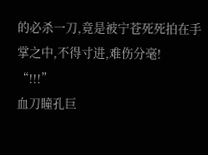的必杀一刀,竟是被宁苍死死拍在手掌之中,不得寸进,难伤分毫!
“!!!”
血刀瞳孔巨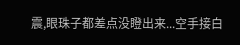震,眼珠子都差点没瞪出来...空手接白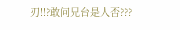刃!!?敢问兄台是人否???